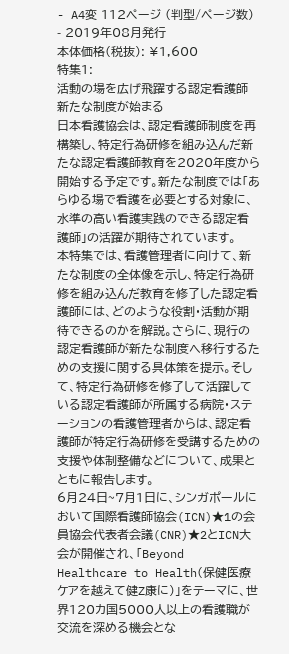- A4変 112ページ (判型/ページ数)
- 2019年08月発行
本体価格(税抜): ¥1,600
特集1:
活動の場を広げ飛躍する認定看護師
新たな制度が始まる
日本看護協会は、認定看護師制度を再構築し、特定行為研修を組み込んだ新たな認定看護師教育を2020年度から開始する予定です。新たな制度では「あらゆる場で看護を必要とする対象に、水準の高い看護実践のできる認定看護師」の活躍が期待されています。
本特集では、看護管理者に向けて、新たな制度の全体像を示し、特定行為研修を組み込んだ教育を修了した認定看護師には、どのような役割・活動が期待できるのかを解説。さらに、現行の認定看護師が新たな制度へ移行するための支援に関する具体策を提示。そして、特定行為研修を修了して活躍している認定看護師が所属する病院・ステーションの看護管理者からは、認定看護師が特定行為研修を受講するための支援や体制整備などについて、成果とともに報告します。
6月24日~7月1日に、シンガポールにおいて国際看護師協会(ICN)★1の会員協会代表者会議(CNR)★2とICN大会が開催され、「Beyond Healthcare to Health(保健医療ケアを越えて健Z康に)」をテーマに、世界120カ国5000人以上の看護職が交流を深める機会とな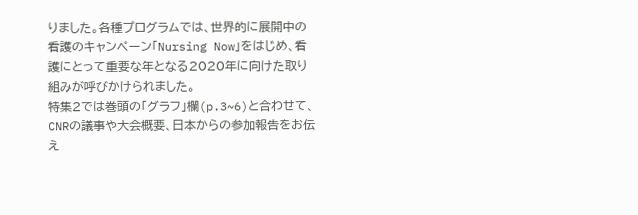りました。各種プログラムでは、世界的に展開中の看護のキャンペーン「Nursing Now」をはじめ、看護にとって重要な年となる2020年に向けた取り組みが呼びかけられました。
特集2では巻頭の「グラフ」欄(p.3~6)と合わせて、CNRの議事や大会概要、日本からの参加報告をお伝え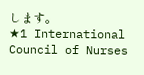します。
★1 International Council of Nurses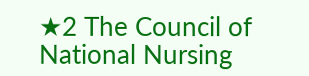★2 The Council of National Nursing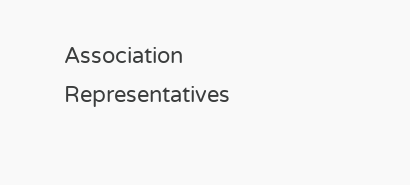Association Representatives